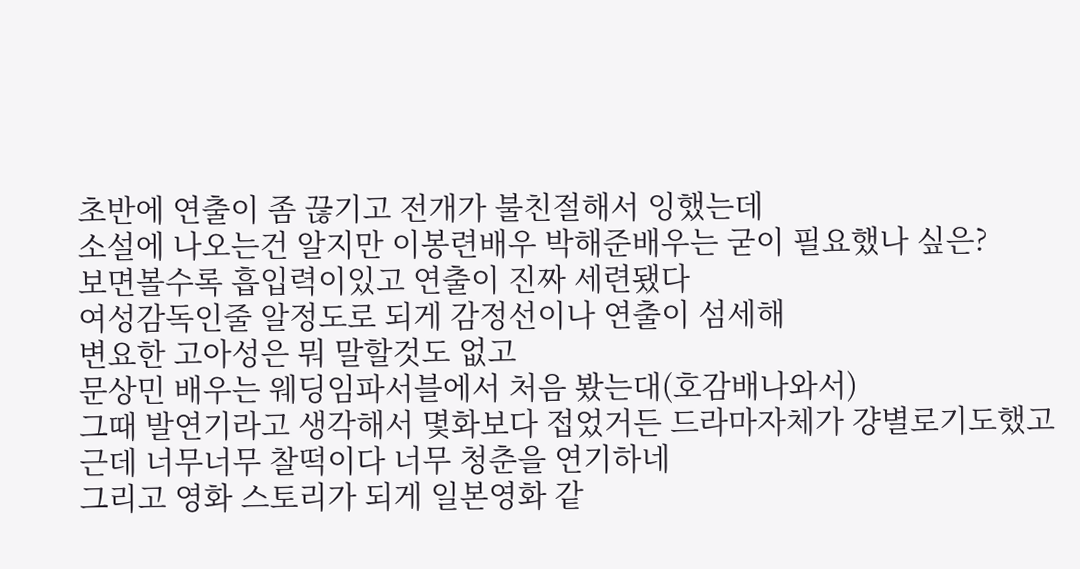초반에 연출이 좀 끊기고 전개가 불친절해서 잉했는데
소설에 나오는건 알지만 이봉련배우 박해준배우는 굳이 필요했나 싶은?
보면볼수록 흡입력이있고 연출이 진짜 세련됐다
여성감독인줄 알정도로 되게 감정선이나 연출이 섬세해
변요한 고아성은 뭐 말할것도 없고
문상민 배우는 웨딩임파서블에서 처음 봤는대(호감배나와서)
그때 발연기라고 생각해서 몇화보다 접었거든 드라마자체가 걍별로기도했고
근데 너무너무 찰떡이다 너무 청춘을 연기하네
그리고 영화 스토리가 되게 일본영화 같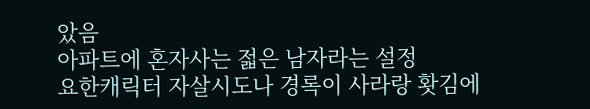았음
아파트에 혼자사는 젋은 남자라는 설정
요한캐릭터 자살시도나 경록이 사라랑 홧김에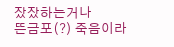잤잤하는거나
뜬금포(?) 죽음이라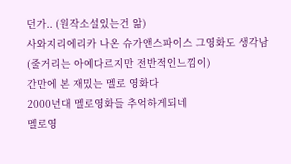던가.. (원작소설있는건 앎)
사와지리에리카 나온 슈가앤스파이스 그영화도 생각남
(줄거리는 아예다르지만 전반적인느낌이)
간만에 본 재밌는 멜로 영화다
2000년대 멜로영화들 추억하게되네
멜로영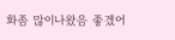화좀 많이나왔음 좋겠어